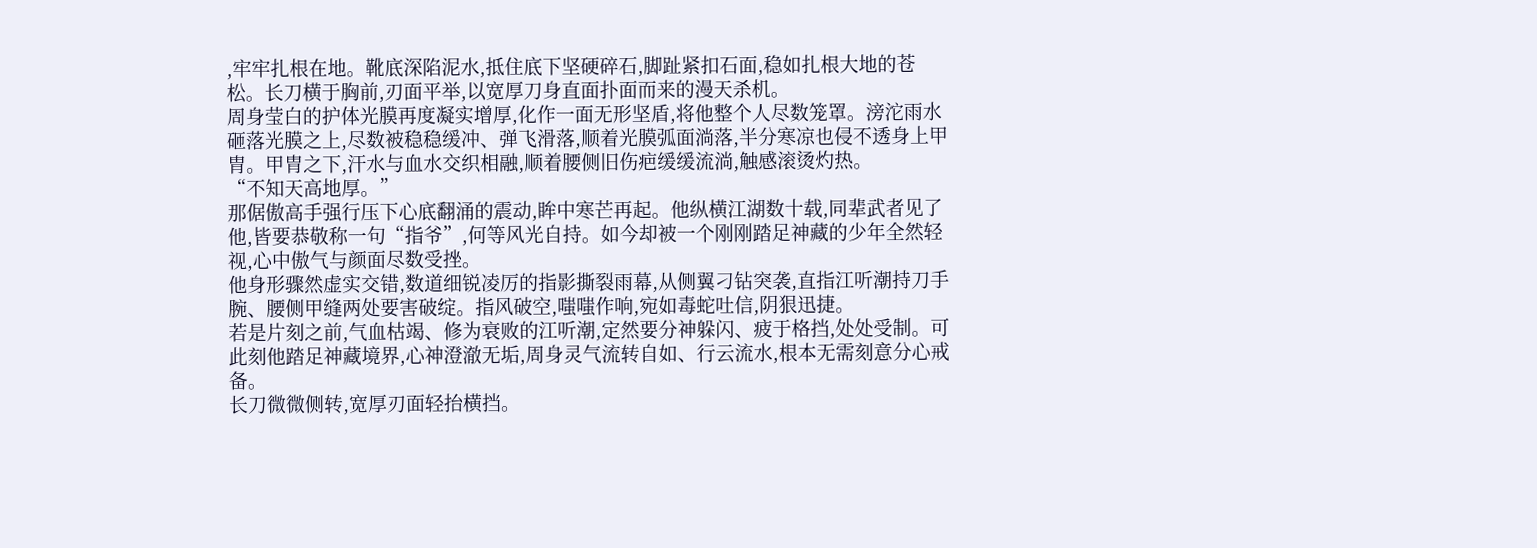,牢牢扎根在地。靴底深陷泥水,抵住底下坚硬碎石,脚趾紧扣石面,稳如扎根大地的苍松。长刀横于胸前,刃面平举,以宽厚刀身直面扑面而来的漫天杀机。
周身莹白的护体光膜再度凝实增厚,化作一面无形坚盾,将他整个人尽数笼罩。滂沱雨水砸落光膜之上,尽数被稳稳缓冲、弹飞滑落,顺着光膜弧面淌落,半分寒凉也侵不透身上甲胄。甲胄之下,汗水与血水交织相融,顺着腰侧旧伤疤缓缓流淌,触感滚烫灼热。
“不知天高地厚。”
那倨傲高手强行压下心底翻涌的震动,眸中寒芒再起。他纵横江湖数十载,同辈武者见了他,皆要恭敬称一句“指爷”,何等风光自持。如今却被一个刚刚踏足神藏的少年全然轻视,心中傲气与颜面尽数受挫。
他身形骤然虚实交错,数道细锐凌厉的指影撕裂雨幕,从侧翼刁钻突袭,直指江听潮持刀手腕、腰侧甲缝两处要害破绽。指风破空,嗤嗤作响,宛如毒蛇吐信,阴狠迅捷。
若是片刻之前,气血枯竭、修为衰败的江听潮,定然要分神躲闪、疲于格挡,处处受制。可此刻他踏足神藏境界,心神澄澈无垢,周身灵气流转自如、行云流水,根本无需刻意分心戒备。
长刀微微侧转,宽厚刃面轻抬横挡。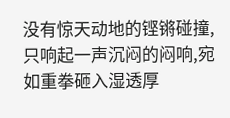没有惊天动地的铿锵碰撞,只响起一声沉闷的闷响,宛如重拳砸入湿透厚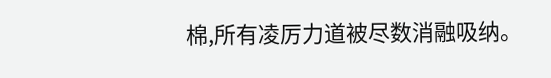棉,所有凌厉力道被尽数消融吸纳。